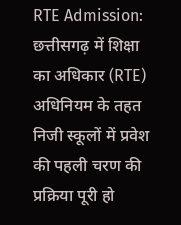RTE Admission: छत्तीसगढ़ में शिक्षा का अधिकार (RTE) अधिनियम के तहत निजी स्कूलों में प्रवेश की पहली चरण की प्रक्रिया पूरी हो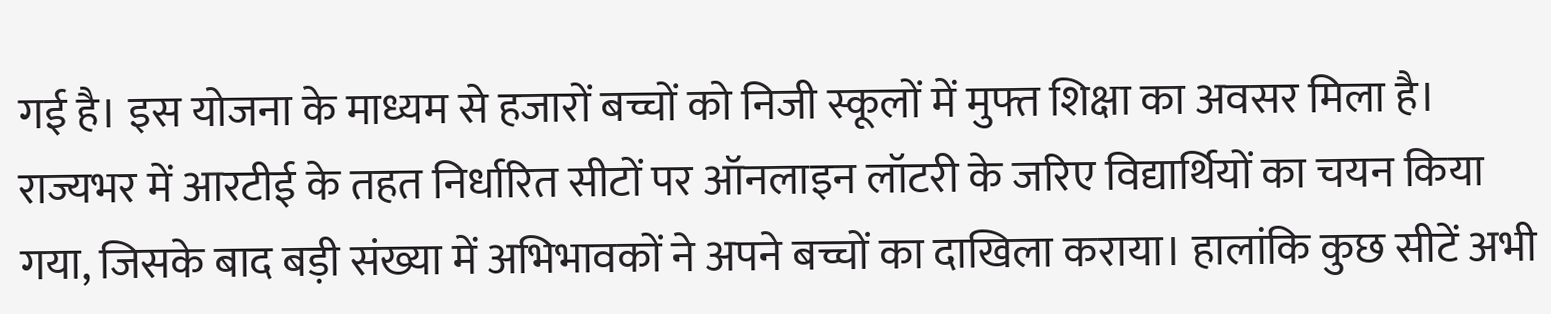गई है। इस योजना के माध्यम से हजारों बच्चों को निजी स्कूलों में मुफ्त शिक्षा का अवसर मिला है। राज्यभर में आरटीई के तहत निर्धारित सीटों पर ऑनलाइन लॉटरी के जरिए विद्यार्थियों का चयन किया गया, जिसके बाद बड़ी संख्या में अभिभावकों ने अपने बच्चों का दाखिला कराया। हालांकि कुछ सीटें अभी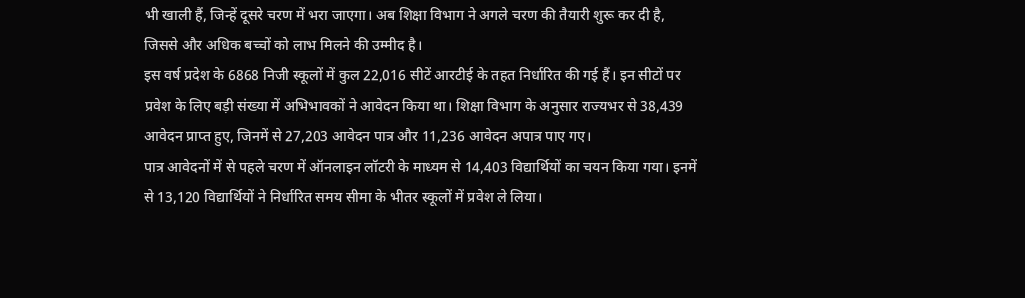भी खाली हैं, जिन्हें दूसरे चरण में भरा जाएगा। अब शिक्षा विभाग ने अगले चरण की तैयारी शुरू कर दी है, जिससे और अधिक बच्चों को लाभ मिलने की उम्मीद है।
इस वर्ष प्रदेश के 6868 निजी स्कूलों में कुल 22,016 सीटें आरटीई के तहत निर्धारित की गई हैं। इन सीटों पर प्रवेश के लिए बड़ी संख्या में अभिभावकों ने आवेदन किया था। शिक्षा विभाग के अनुसार राज्यभर से 38,439 आवेदन प्राप्त हुए, जिनमें से 27,203 आवेदन पात्र और 11,236 आवेदन अपात्र पाए गए।
पात्र आवेदनों में से पहले चरण में ऑनलाइन लॉटरी के माध्यम से 14,403 विद्यार्थियों का चयन किया गया। इनमें से 13,120 विद्यार्थियों ने निर्धारित समय सीमा के भीतर स्कूलों में प्रवेश ले लिया।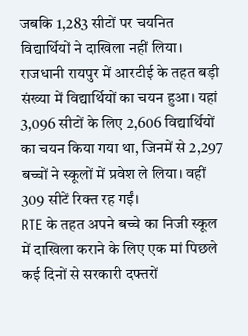जबकि 1,283 सीटों पर चयनित विद्यार्थियों ने दाखिला नहीं लिया।
राजधानी रायपुर में आरटीई के तहत बड़ी संख्या में विद्यार्थियों का चयन हुआ। यहां 3,096 सीटों के लिए 2,606 विद्यार्थियों का चयन किया गया था, जिनमें से 2,297 बच्चों ने स्कूलों में प्रवेश ले लिया। वहीं 309 सीटें रिक्त रह गईं।
RTE के तहत अपने बच्चे का निजी स्कूल में दाखिला कराने के लिए एक मां पिछले कई दिनों से सरकारी दफ्तरों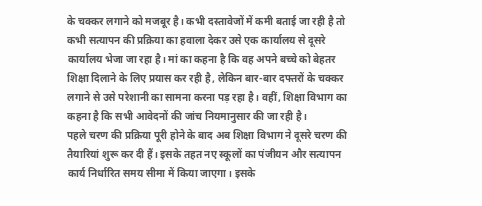के चक्कर लगाने को मजबूर है। कभी दस्तावेजों में कमी बताई जा रही है तो कभी सत्यापन की प्रक्रिया का हवाला देकर उसे एक कार्यालय से दूसरे कार्यालय भेजा जा रहा है। मां का कहना है कि वह अपने बच्चे को बेहतर शिक्षा दिलाने के लिए प्रयास कर रही है, लेकिन बार-बार दफ्तरों के चक्कर लगाने से उसे परेशानी का सामना करना पड़ रहा है। वहीं, शिक्षा विभाग का कहना है कि सभी आवेदनों की जांच नियमानुसार की जा रही है।
पहले चरण की प्रक्रिया पूरी होने के बाद अब शिक्षा विभाग ने दूसरे चरण की तैयारियां शुरू कर दी हैं। इसके तहत नए स्कूलों का पंजीयन और सत्यापन कार्य निर्धारित समय सीमा में किया जाएगा। इसके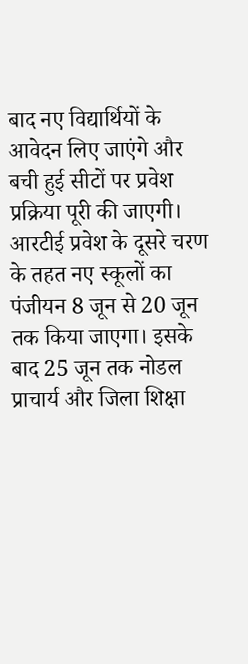बाद नए विद्यार्थियों के आवेदन लिए जाएंगे और बची हुई सीटों पर प्रवेश प्रक्रिया पूरी की जाएगी।
आरटीई प्रवेश के दूसरे चरण के तहत नए स्कूलों का पंजीयन 8 जून से 20 जून तक किया जाएगा। इसके बाद 25 जून तक नोडल प्राचार्य और जिला शिक्षा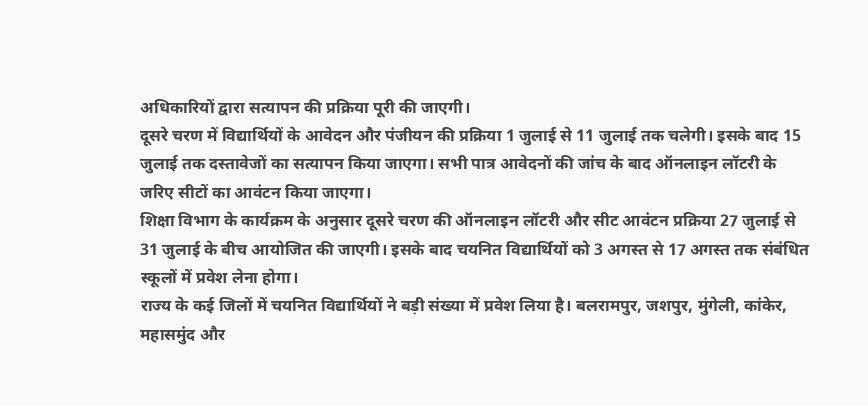अधिकारियों द्वारा सत्यापन की प्रक्रिया पूरी की जाएगी।
दूसरे चरण में विद्यार्थियों के आवेदन और पंजीयन की प्रक्रिया 1 जुलाई से 11 जुलाई तक चलेगी। इसके बाद 15 जुलाई तक दस्तावेजों का सत्यापन किया जाएगा। सभी पात्र आवेदनों की जांच के बाद ऑनलाइन लॉटरी के जरिए सीटों का आवंटन किया जाएगा।
शिक्षा विभाग के कार्यक्रम के अनुसार दूसरे चरण की ऑनलाइन लॉटरी और सीट आवंटन प्रक्रिया 27 जुलाई से 31 जुलाई के बीच आयोजित की जाएगी। इसके बाद चयनित विद्यार्थियों को 3 अगस्त से 17 अगस्त तक संबंधित स्कूलों में प्रवेश लेना होगा।
राज्य के कई जिलों में चयनित विद्यार्थियों ने बड़ी संख्या में प्रवेश लिया है। बलरामपुर, जशपुर, मुंगेली, कांकेर, महासमुंद और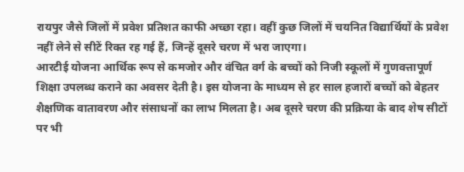रायपुर जैसे जिलों में प्रवेश प्रतिशत काफी अच्छा रहा। वहीं कुछ जिलों में चयनित विद्यार्थियों के प्रवेश नहीं लेने से सीटें रिक्त रह गई हैं, जिन्हें दूसरे चरण में भरा जाएगा।
आरटीई योजना आर्थिक रूप से कमजोर और वंचित वर्ग के बच्चों को निजी स्कूलों में गुणवत्तापूर्ण शिक्षा उपलब्ध कराने का अवसर देती है। इस योजना के माध्यम से हर साल हजारों बच्चों को बेहतर शैक्षणिक वातावरण और संसाधनों का लाभ मिलता है। अब दूसरे चरण की प्रक्रिया के बाद शेष सीटों पर भी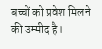बच्चों को प्रवेश मिलने की उम्मीद है।